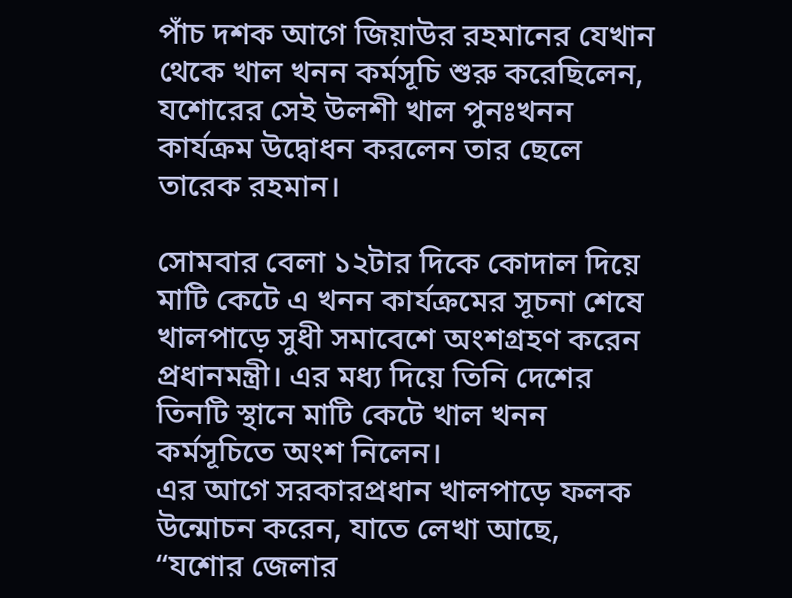পাঁচ দশক আগে জিয়াউর রহমানের যেখান থেকে খাল খনন কর্মসূচি শুরু করেছিলেন, যশোরের সেই উলশী খাল পুনঃখনন কার্যক্রম উদ্বোধন করলেন তার ছেলে তারেক রহমান।

সোমবার বেলা ১২টার দিকে কোদাল দিয়ে মাটি কেটে এ খনন কার্যক্রমের সূচনা শেষে খালপাড়ে সুধী সমাবেশে অংশগ্রহণ করেন প্রধানমন্ত্রী। এর মধ্য দিয়ে তিনি দেশের তিনটি স্থানে মাটি কেটে খাল খনন কর্মসূচিতে অংশ নিলেন।
এর আগে সরকারপ্রধান খালপাড়ে ফলক উন্মোচন করেন, যাতে লেখা আছে, “যশোর জেলার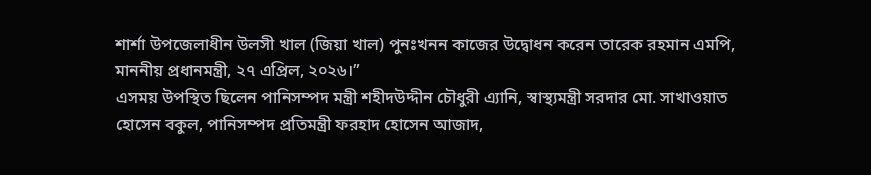শার্শা উপজেলাধীন উলসী খাল (জিয়া খাল) পুনঃখনন কাজের উদ্বোধন করেন তারেক রহমান এমপি, মাননীয় প্রধানমন্ত্রী, ২৭ এপ্রিল, ২০২৬।”
এসময় উপস্থিত ছিলেন পানিসম্পদ মন্ত্রী শহীদউদ্দীন চৌধুরী এ্যানি, স্বাস্থ্যমন্ত্রী সরদার মো. সাখাওয়াত হোসেন বকুল, পানিসম্পদ প্রতিমন্ত্রী ফরহাদ হোসেন আজাদ,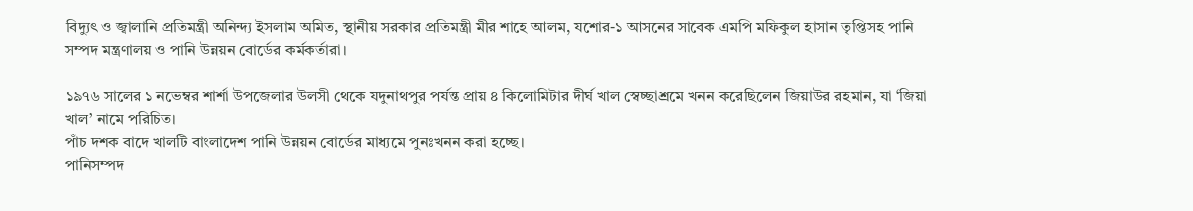বিদ্যুৎ ও জ্বালানি প্রতিমন্ত্রী অনিন্দ্য ইসলাম অমিত, স্থানীয় সরকার প্রতিমন্ত্রী মীর শাহে আলম, যশোর-১ আসনের সাবেক এমপি মফিকুল হাসান তৃপ্তিসহ পানি সম্পদ মন্ত্রণালয় ও পানি উন্নয়ন বোর্ডের কর্মকর্তারা।

১৯৭৬ সালের ১ নভেম্বর শার্শা উপজেলার উলসী থেকে যদুনাথপুর পর্যন্ত প্রায় ৪ কিলোমিটার দীর্ঘ খাল স্বেচ্ছাশ্রমে খনন করেছিলেন জিয়াউর রহমান, যা ‘জিয়া খাল’ নামে পরিচিত।
পাঁচ দশক বাদে খালটি বাংলাদেশ পানি উন্নয়ন বোর্ডের মাধ্যমে পুনঃখনন করা হচ্ছে।
পানিসম্পদ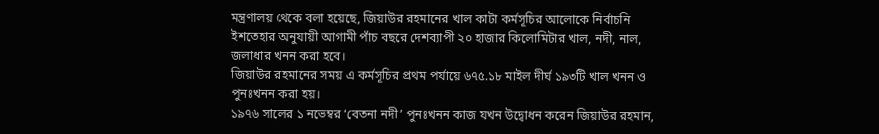মন্ত্রণালয় থেকে বলা হয়েছে, জিয়াউর রহমানের খাল কাটা কর্মসূচির আলোকে নির্বাচনি ইশতেহার অনুযায়ী আগামী পাঁচ বছরে দেশব্যাপী ২০ হাজার কিলোমিটার খাল, নদী, নাল, জলাধার খনন করা হবে।
জিয়াউর রহমানের সময় এ কর্মসূচির প্রথম পর্যায়ে ৬৭৫.১৮ মাইল দীর্ঘ ১৯৩টি খাল খনন ও পুনঃখনন করা হয়।
১৯৭৬ সালের ১ নভেম্বর ‘বেতনা নদী’ পুনঃখনন কাজ যখন উদ্বোধন করেন জিয়াউর রহমান,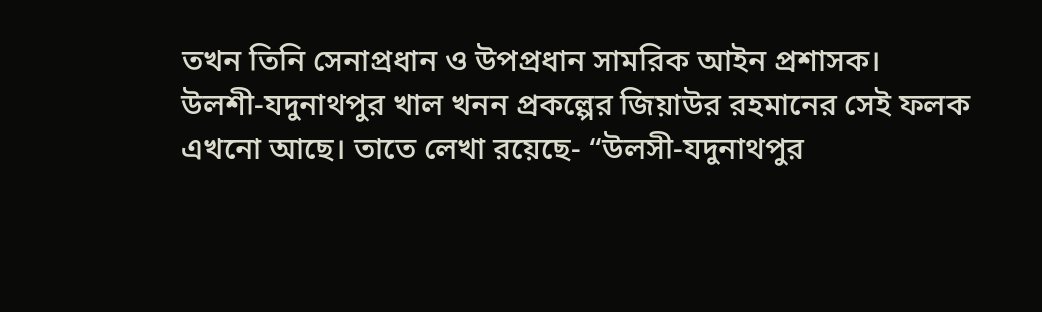তখন তিনি সেনাপ্রধান ও উপপ্রধান সামরিক আইন প্রশাসক।
উলশী-যদুনাথপুর খাল খনন প্রকল্পের জিয়াউর রহমানের সেই ফলক এখনো আছে। তাতে লেখা রয়েছে- “উলসী-যদুনাথপুর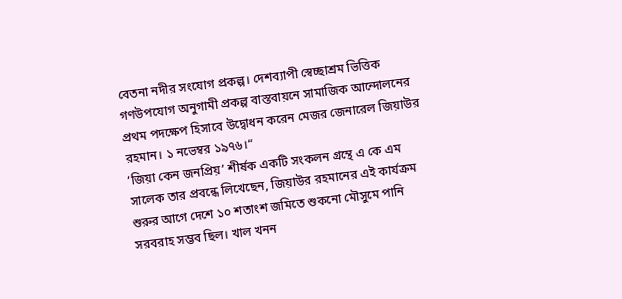বেতনা নদীর সংযোগ প্রকল্প। দেশব্যাপী স্বেচ্ছাশ্রম ভিত্তিক গণউপযোগ অনুগামী প্রকল্প বাস্তবায়নে সামাজিক আন্দোলনের প্রথম পদক্ষেপ হিসাবে উদ্বোধন করেন মেজর জেনারেল জিয়াউর রহমান। ১ নভেম্বর ১৯৭৬।“
‘জিয়া কেন জনপ্রিয়’ শীর্ষক একটি সংকলন গ্রন্থে এ কে এম সালেক তার প্রবন্ধে লিখেছেন, জিয়াউর রহমানের এই কার্যক্রম শুরুর আগে দেশে ১০ শতাংশ জমিতে শুকনো মৌসুমে পানি সরবরাহ সম্ভব ছিল। খাল খনন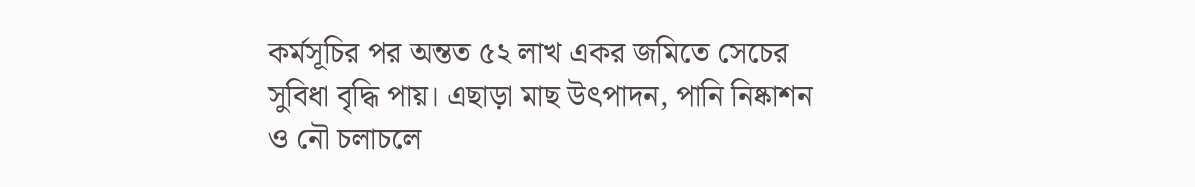কর্মসূচির পর অন্তত ৫২ লাখ একর জমিতে সেচের সুবিধা বৃদ্ধি পায়। এছাড়া মাছ উৎপাদন, পানি নিষ্কাশন ও নৌ চলাচলে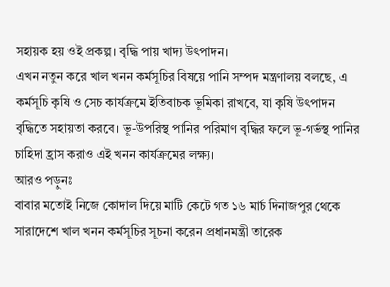সহায়ক হয় ওই প্রকল্প। বৃদ্ধি পায় খাদ্য উৎপাদন।
এখন নতুন করে খাল খনন কর্মসূচির বিষয়ে পানি সম্পদ মন্ত্রণালয় বলছে, এ কর্মসূচি কৃষি ও সেচ কার্যক্রমে ইতিবাচক ভূমিকা রাখবে, যা কৃষি উৎপাদন বৃদ্ধিতে সহায়তা করবে। ভূ-উপরিস্থ পানির পরিমাণ বৃদ্ধির ফলে ভূ-গর্ভস্থ পানির চাহিদা হ্রাস করাও এই খনন কার্যক্রমের লক্ষ্য।
আরও পড়ুনঃ
বাবার মতোই নিজে কোদাল দিয়ে মাটি কেটে গত ১৬ মার্চ দিনাজপুর থেকে সারাদেশে খাল খনন কর্মসূচির সূচনা করেন প্রধানমন্ত্রী তারেক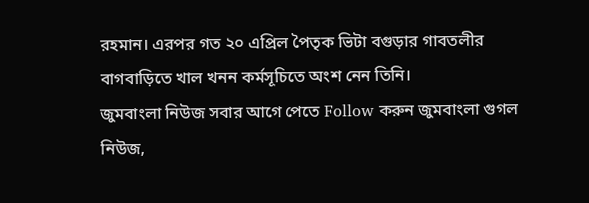রহমান। এরপর গত ২০ এপ্রিল পৈতৃক ভিটা বগুড়ার গাবতলীর বাগবাড়িতে খাল খনন কর্মসূচিতে অংশ নেন তিনি।
জুমবাংলা নিউজ সবার আগে পেতে Follow করুন জুমবাংলা গুগল নিউজ,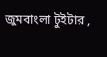জুমবাংলা টুইটার ,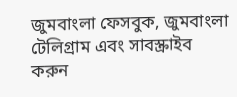জুমবাংলা ফেসবুক, জুমবাংলা টেলিগ্রাম এবং সাবস্ক্রাইব করুন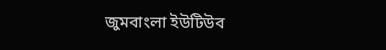জুমবাংলা ইউটিউব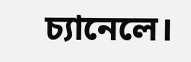চ্যানেলে।